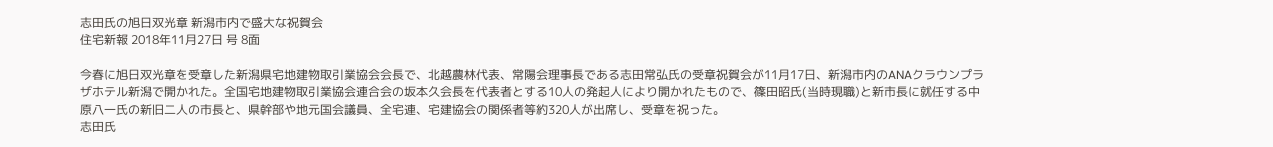志田氏の旭日双光章 新潟市内で盛大な祝賀会
住宅新報 2018年11月27日 号 8面

今春に旭日双光章を受章した新潟県宅地建物取引業協会会長で、北越農林代表、常陽会理事長である志田常弘氏の受章祝賀会が11月17日、新潟市内のANAクラウンプラザホテル新潟で開かれた。全国宅地建物取引業協会連合会の坂本久会長を代表者とする10人の発起人により開かれたもので、篠田昭氏(当時現職)と新市長に就任する中原八一氏の新旧二人の市長と、県幹部や地元国会議員、全宅連、宅建協会の関係者等約320人が出席し、受章を祝った。
志田氏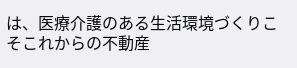は、医療介護のある生活環境づくりこそこれからの不動産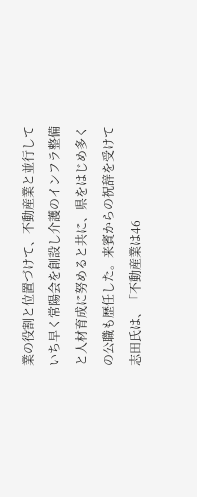業の役割と位置づけて、不動産業と並行していち早く常陽会を創設し介護のインフラ整備と人材育成に努めると共に、県をはじめ多くの公職も歴任した。来賓からの祝辞を受けて志田氏は、「不動産業は46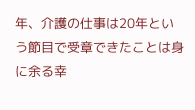年、介護の仕事は20年という節目で受章できたことは身に余る幸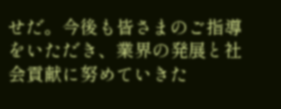せだ。今後も皆さまのご指導をいただき、業界の発展と社会貢献に努めていきた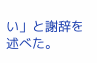い」と謝辞を述べた。